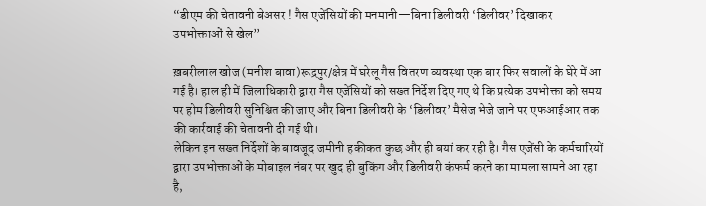“डीएम की चेतावनी बेअसर ! गैस एजेंसियों की मनमानी—बिना डिलीवरी ‘डिलीवर’ दिखाकर उपभोक्ताओं से खेल”

ख़बरीलाल खोज (मनीश बावा)रूद्रपुर/क्षेत्र में घरेलू गैस वितरण व्यवस्था एक बार फिर सवालों के घेरे में आ गई है। हाल ही में जिलाधिकारी द्वारा गैस एजेंसियों को सख्त निर्देश दिए गए थे कि प्रत्येक उपभोक्ता को समय पर होम डिलीवरी सुनिश्चित की जाए और बिना डिलीवरी के ‘डिलीवर’ मैसेज भेजे जाने पर एफआईआर तक की कार्रवाई की चेतावनी दी गई थी।
लेकिन इन सख्त निर्देशों के बावजूद जमीनी हकीकत कुछ और ही बयां कर रही है। गैस एजेंसी के कर्मचारियों द्वारा उपभोक्ताओं के मोबाइल नंबर पर खुद ही बुकिंग और डिलीवरी कंफर्म करने का मामला सामने आ रहा है,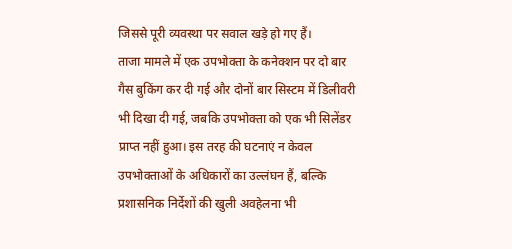जिससे पूरी व्यवस्था पर सवाल खड़े हो गए हैं।
ताजा मामले में एक उपभोक्ता के कनेक्शन पर दो बार गैस बुकिंग कर दी गई और दोनों बार सिस्टम में डिलीवरी भी दिखा दी गई, जबकि उपभोक्ता को एक भी सिलेंडर प्राप्त नहीं हुआ। इस तरह की घटनाएं न केवल उपभोक्ताओं के अधिकारों का उल्लंघन हैं, बल्कि प्रशासनिक निर्देशों की खुली अवहेलना भी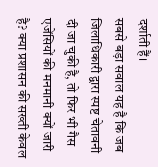दर्शाती हैं।
सबसे बड़ा सवाल यह है कि जब जिलाधिकारी द्वारा स्पष्ट चेतावनी दी जा चुकी है, तो फिर भी गैस एजेंसियों की मनमानी क्यों जारी है? क्या प्रशासन की सख्ती केवल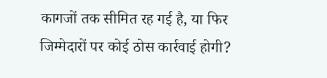कागजों तक सीमित रह गई है, या फिर जिम्मेदारों पर कोई ठोस कार्रवाई होगी?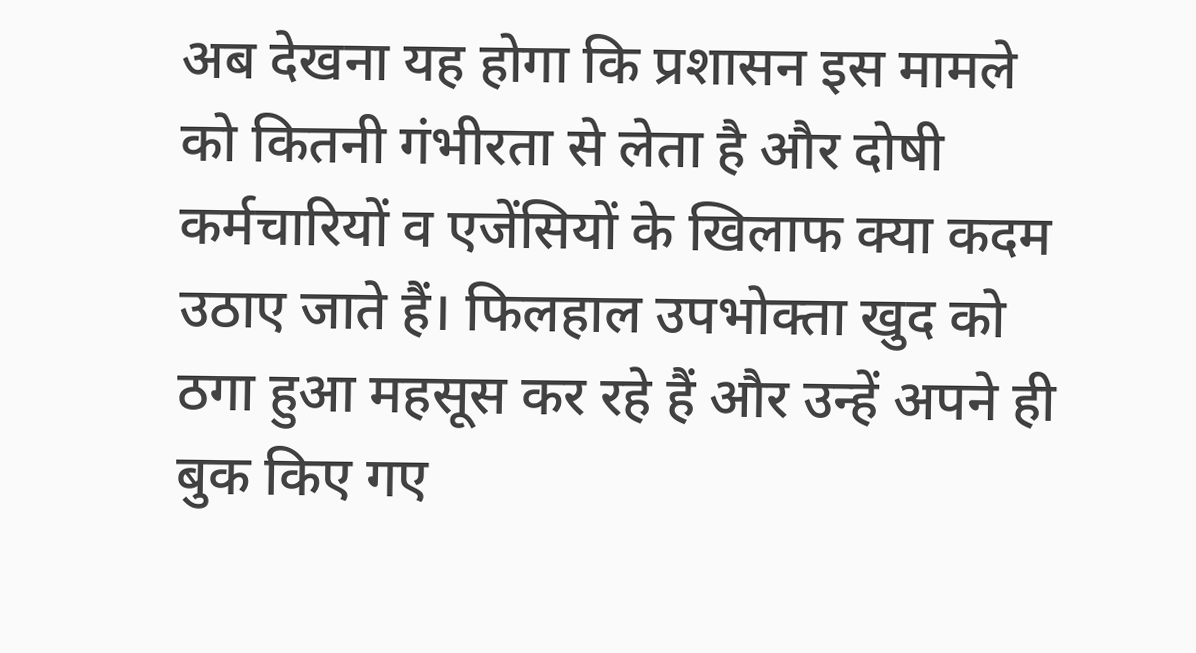अब देखना यह होगा कि प्रशासन इस मामले को कितनी गंभीरता से लेता है और दोषी कर्मचारियों व एजेंसियों के खिलाफ क्या कदम उठाए जाते हैं। फिलहाल उपभोक्ता खुद को ठगा हुआ महसूस कर रहे हैं और उन्हें अपने ही बुक किए गए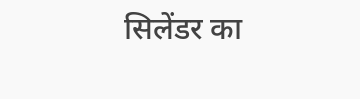सिलेंडर का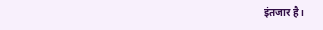इंतजार है।